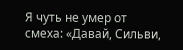Я чуть не умер от смеха: «Давай, Сильви,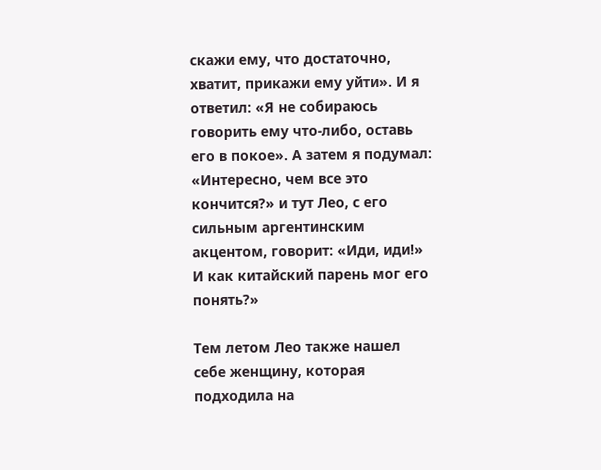скажи ему, что достаточно, хватит, прикажи ему уйти». И я ответил: «Я не собираюсь говорить ему что-либо, оставь его в покое». А затем я подумал: «Интересно, чем все это кончится?» и тут Лео, с его сильным аргентинским акцентом, говорит: «Иди, иди!» И как китайский парень мог его понять?»

Тем летом Лео также нашел себе женщину, которая подходила на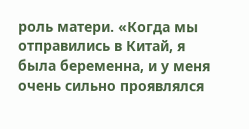роль матери. «Когда мы отправились в Китай, я была беременна, и у меня очень сильно проявлялся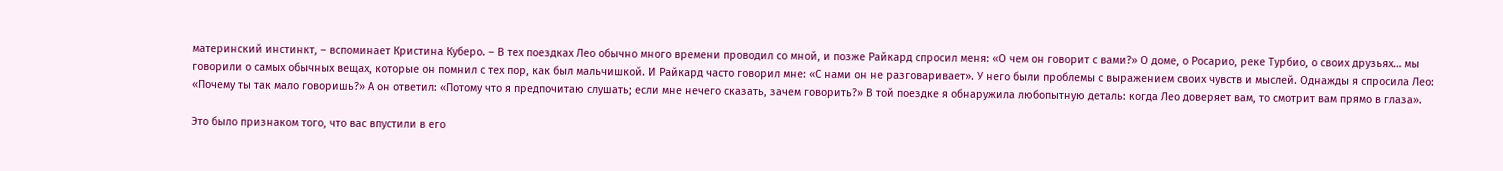материнский инстинкт, – вспоминает Кристина Куберо. – В тех поездках Лео обычно много времени проводил со мной, и позже Райкард спросил меня: «О чем он говорит с вами?» О доме, о Росарио, реке Турбио, о своих друзьях… мы говорили о самых обычных вещах, которые он помнил с тех пор, как был мальчишкой. И Райкард часто говорил мне: «С нами он не разговаривает». У него были проблемы с выражением своих чувств и мыслей. Однажды я спросила Лео: «Почему ты так мало говоришь?» А он ответил: «Потому что я предпочитаю слушать; если мне нечего сказать, зачем говорить?» В той поездке я обнаружила любопытную деталь: когда Лео доверяет вам, то смотрит вам прямо в глаза».

Это было признаком того, что вас впустили в его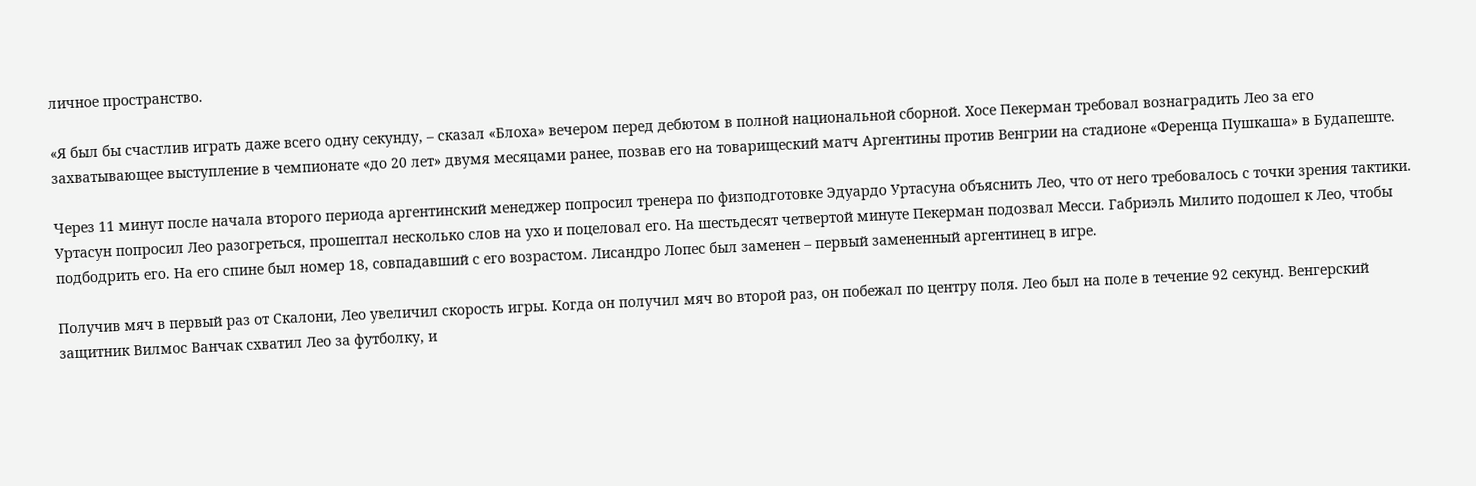личное пространство.

«Я был бы счастлив играть даже всего одну секунду, – сказал «Блоха» вечером перед дебютом в полной национальной сборной. Хосе Пекерман требовал вознаградить Лео за его захватывающее выступление в чемпионате «до 20 лет» двумя месяцами ранее, позвав его на товарищеский матч Аргентины против Венгрии на стадионе «Ференца Пушкаша» в Будапеште.

Через 11 минут после начала второго периода аргентинский менеджер попросил тренера по физподготовке Эдуардо Уртасуна объяснить Лео, что от него требовалось с точки зрения тактики. Уртасун попросил Лео разогреться, прошептал несколько слов на ухо и поцеловал его. На шестьдесят четвертой минуте Пекерман подозвал Месси. Габриэль Милито подошел к Лео, чтобы подбодрить его. На его спине был номер 18, совпадавший с его возрастом. Лисандро Лопес был заменен – первый замененный аргентинец в игре.

Получив мяч в первый раз от Скалони, Лео увеличил скорость игры. Когда он получил мяч во второй раз, он побежал по центру поля. Лео был на поле в течение 92 секунд. Венгерский защитник Вилмос Ванчак схватил Лео за футболку, и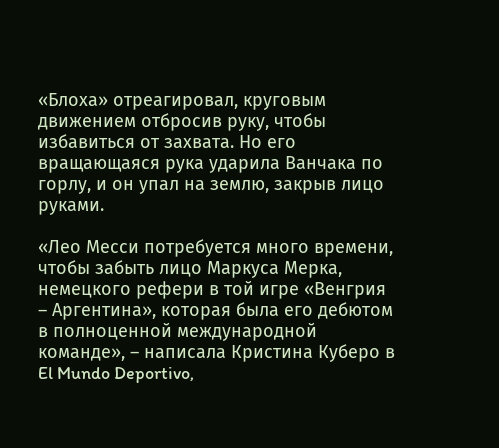«Блоха» отреагировал, круговым движением отбросив руку, чтобы избавиться от захвата. Но его вращающаяся рука ударила Ванчака по горлу, и он упал на землю, закрыв лицо руками.

«Лео Месси потребуется много времени, чтобы забыть лицо Маркуса Мерка, немецкого рефери в той игре «Венгрия – Аргентина», которая была его дебютом в полноценной международной команде», – написала Кристина Куберо в El Mundo Deportivo,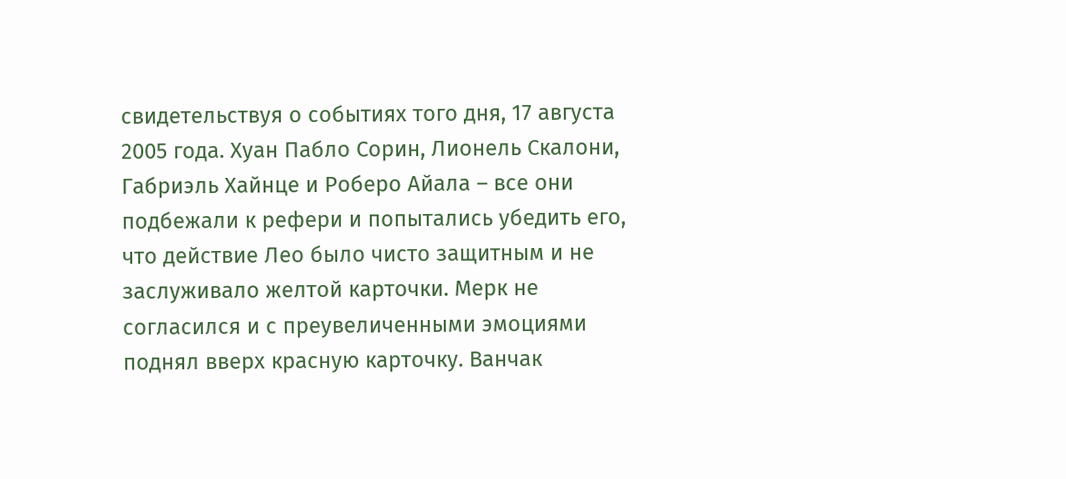свидетельствуя о событиях того дня, 17 августа 2005 года. Хуан Пабло Сорин, Лионель Скалони, Габриэль Хайнце и Роберо Айала – все они подбежали к рефери и попытались убедить его, что действие Лео было чисто защитным и не заслуживало желтой карточки. Мерк не согласился и с преувеличенными эмоциями поднял вверх красную карточку. Ванчак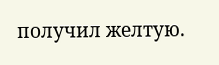получил желтую.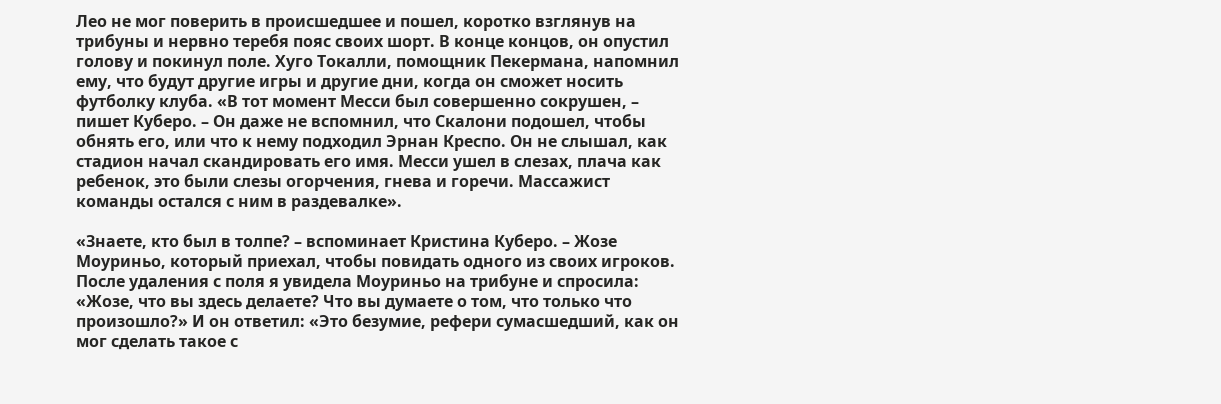Лео не мог поверить в происшедшее и пошел, коротко взглянув на трибуны и нервно теребя пояс своих шорт. В конце концов, он опустил голову и покинул поле. Хуго Токалли, помощник Пекермана, напомнил ему, что будут другие игры и другие дни, когда он сможет носить футболку клуба. «В тот момент Месси был совершенно сокрушен, – пишет Куберо. – Он даже не вспомнил, что Скалони подошел, чтобы обнять его, или что к нему подходил Эрнан Креспо. Он не слышал, как стадион начал скандировать его имя. Месси ушел в слезах, плача как ребенок, это были слезы огорчения, гнева и горечи. Массажист команды остался с ним в раздевалке».

«Знаете, кто был в толпе? – вспоминает Кристина Куберо. – Жозе Моуриньо, который приехал, чтобы повидать одного из своих игроков. После удаления с поля я увидела Моуриньо на трибуне и спросила: «Жозе, что вы здесь делаете? Что вы думаете о том, что только что произошло?» И он ответил: «Это безумие, рефери сумасшедший, как он мог сделать такое с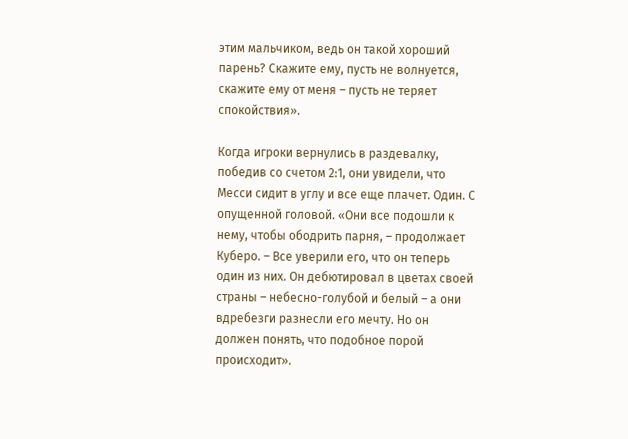этим мальчиком, ведь он такой хороший парень? Скажите ему, пусть не волнуется, скажите ему от меня – пусть не теряет спокойствия».

Когда игроки вернулись в раздевалку, победив со счетом 2:1, они увидели, что Месси сидит в углу и все еще плачет. Один. С опущенной головой. «Они все подошли к нему, чтобы ободрить парня, – продолжает Куберо. – Все уверили его, что он теперь один из них. Он дебютировал в цветах своей страны – небесно-голубой и белый – а они вдребезги разнесли его мечту. Но он должен понять, что подобное порой происходит».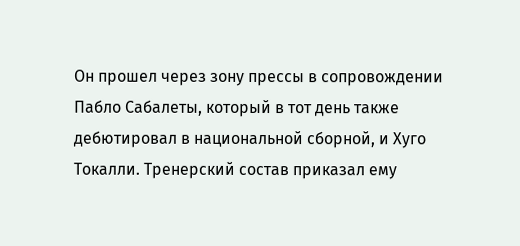Он прошел через зону прессы в сопровождении Пабло Сабалеты, который в тот день также дебютировал в национальной сборной, и Хуго Токалли. Тренерский состав приказал ему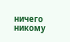ничего никому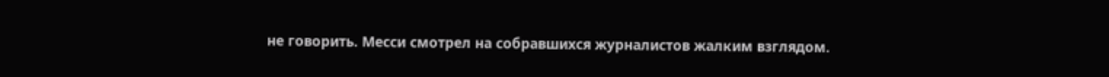не говорить. Месси смотрел на собравшихся журналистов жалким взглядом.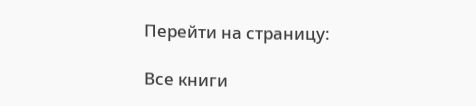Перейти на страницу:

Все книги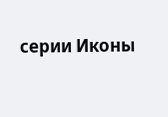серии Иконы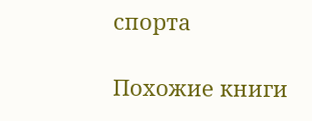спорта

Похожие книги